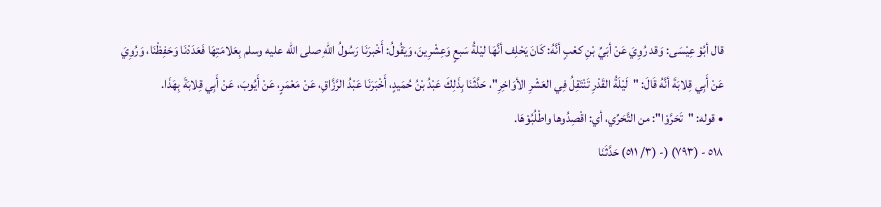قال أبُوْ عِيْسَى: وَقد رُوِيَ عَنْ أبَيِّ بْنِ كعْبٍ أنَّهُ: كَانَ يَحْلِف أنَّهَا ليْلةُ سَبعٍ وَعِشْرِينَ، وَيَقُولُ: أَخْبرَنَا رَسُولُ اللّهِ صلى الله عليه وسلم بِعَلامَتِهَا فَعَدَدْنَا وَحَفِظْنَا، وَرُوِيَ عَنْ أَبِي قِلابَةَ أنَّهُ قَالَ: "لَيْلَةُ القَدْرِ تَنْتَقِلُ فِي العَشْرِ الأوَاخِرِ"، حَدَّثَنَا بِذَلِكَ عَبْدُ بْنُ حُمَيدٍ، أَخْبَرَنَا عَبْدُ الرَّزَّاقِ، عَنْ مَعْمَرٍ، عَنْ أَيُوبَ، عَنْ أَبِي قِلابَةَ بِهَذَا.
• قوله: "تَحَرَّوْا": من التَّحَرِّي، أي: اقْصِدُوها واطْلُبُوْهَا.
٥١٨ - (٧٩٣) (- (٣/ ٥١١) حَدَّثَنَا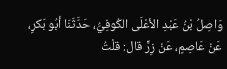وَاصِلُ بْنُ عَبْدِ الأعْلَى الكُوفِيُّ، حَدَّثَنَا أبُو بَكرٍ، عَنْ عَاصِمٍ، عَنْ زِرٍّ قال: قلْتُ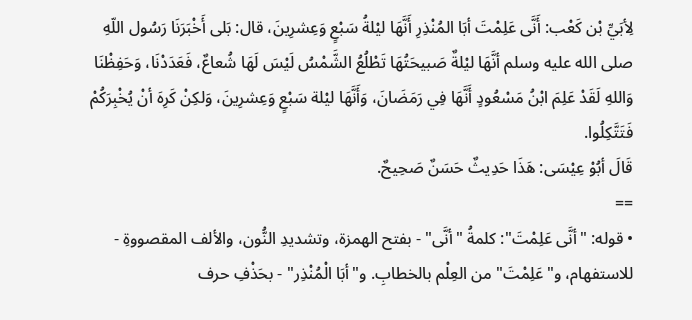لِأبَيِّ بْن كَعْب: أَنَّى عَلِمْتَ أبَا المُنْذِرِ أَنَّهَا ليْلةُ سَبْعٍ وَعِشرِينَ، قال: بَلى أَخْبَرَنَا رَسُول اللّهِ صلى الله عليه وسلم أنَّهَا ليْلةٌ صَبيحَتُهَا تَطْلُعُ الشَّمْسُ لَيْسَ لَهَا شُعاعٌ، فَعَدَدْنَا، وَحَفِظْنَا وَاللهِ لَقَدْ عَلِمَ ابْنُ مَسْعُودٍ أَنَّهَا فِي رَمَضَانَ، وَأَنَّهَا ليْلة سَبْعٍ وَعِشرِينَ، وَلكِنْ كَرِهَ أنْ يُخْبِرَكُمْ فَتَتَّكِلُوا.
قَالَ أبُوْ عِيْسَى: هَذَا حَدِيثٌ حَسَنٌ صَحِيحٌ.
==
• قوله: "أنَّى عَلِمْتَ": كلمةُ "أنَّى" - بفتح الهمزة، وتشديدِ النُّون، والألف المقصووةِ - للاستفهام، و"عَلِمْتَ" من العِلْم بالخطابِ. و"أبَا الْمُنْذِر" - بحَذْفِ حرف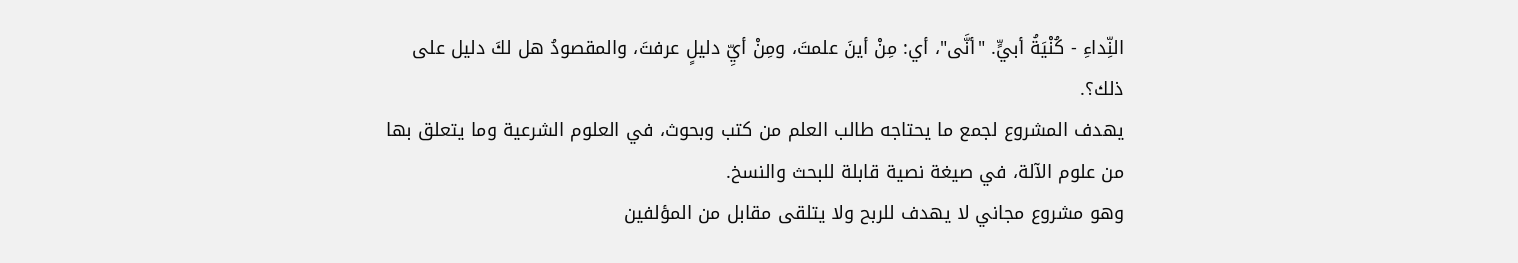النِّداءِ - كُنْيَةُ أبيٍّ. "أنَّى"، أي: مِنْ أينَ علمتَ، ومِنْ أيِّ دليلٍ عرفتَ، والمقصودُ هل لكَ دليل على ذلك؟.
يهدف المشروع لجمع ما يحتاجه طالب العلم من كتب وبحوث، في العلوم الشرعية وما يتعلق بها من علوم الآلة، في صيغة نصية قابلة للبحث والنسخ.
وهو مشروع مجاني لا يهدف للربح ولا يتلقى مقابل من المؤلفين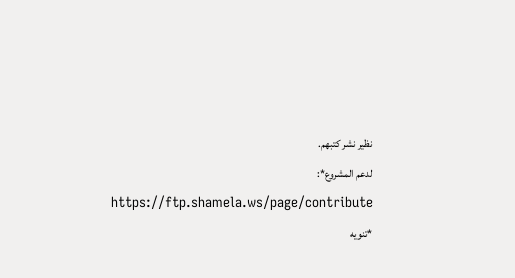نظير نشر كتبهم.
لدعم المشروع*: https://ftp.shamela.ws/page/contribute
*تنويه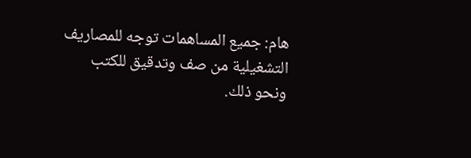هام: جميع المساهمات توجه للمصاريف التشغيلية من صف وتدقيق للكتب ونحو ذلك.